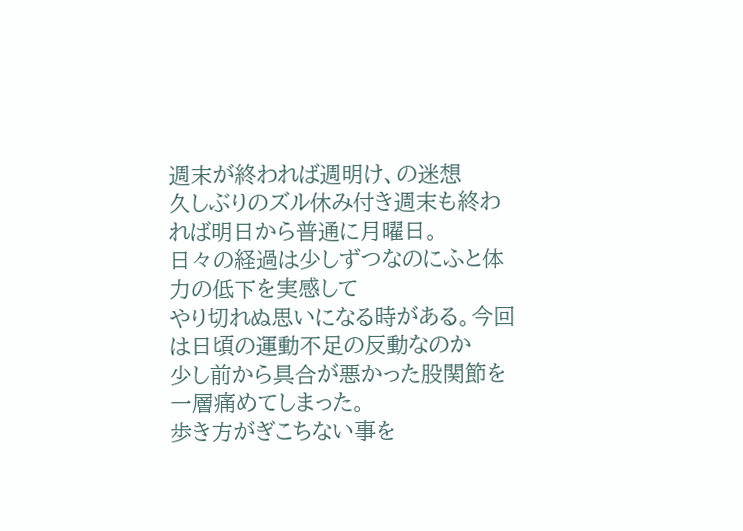週末が終われば週明け、の迷想
久しぶりのズル休み付き週末も終われば明日から普通に月曜日。
日々の経過は少しずつなのにふと体力の低下を実感して
やり切れぬ思いになる時がある。今回は日頃の運動不足の反動なのか
少し前から具合が悪かった股関節を一層痛めてしまった。
歩き方がぎこちない事を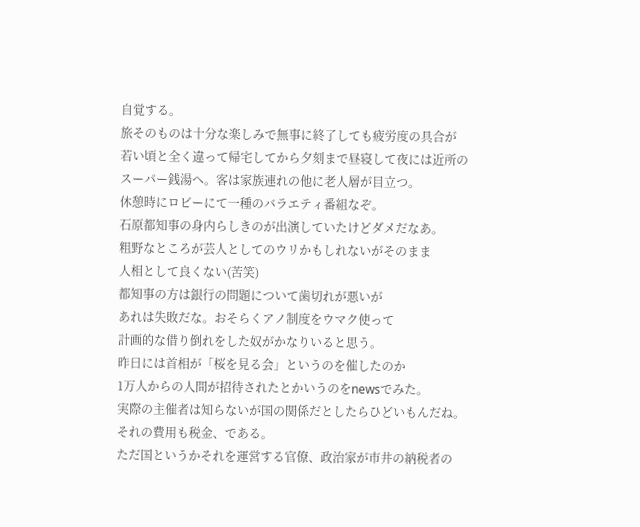自覚する。
旅そのものは十分な楽しみで無事に終了しても疲労度の具合が
若い頃と全く違って帰宅してから夕刻まで昼寝して夜には近所の
スーパー銭湯へ。客は家族連れの他に老人層が目立つ。
休憩時にロビーにて一種のバラエティ番組なぞ。
石原都知事の身内らしきのが出演していたけどダメだなあ。
粗野なところが芸人としてのウリかもしれないがそのまま
人相として良くない(苦笑)
都知事の方は銀行の問題について歯切れが悪いが
あれは失敗だな。おそらくアノ制度をウマク使って
計画的な借り倒れをした奴がかなりいると思う。
昨日には首相が「桜を見る会」というのを催したのか
1万人からの人間が招待されたとかいうのをnewsでみた。
実際の主催者は知らないが国の関係だとしたらひどいもんだね。
それの費用も税金、である。
ただ国というかそれを運営する官僚、政治家が市井の納税者の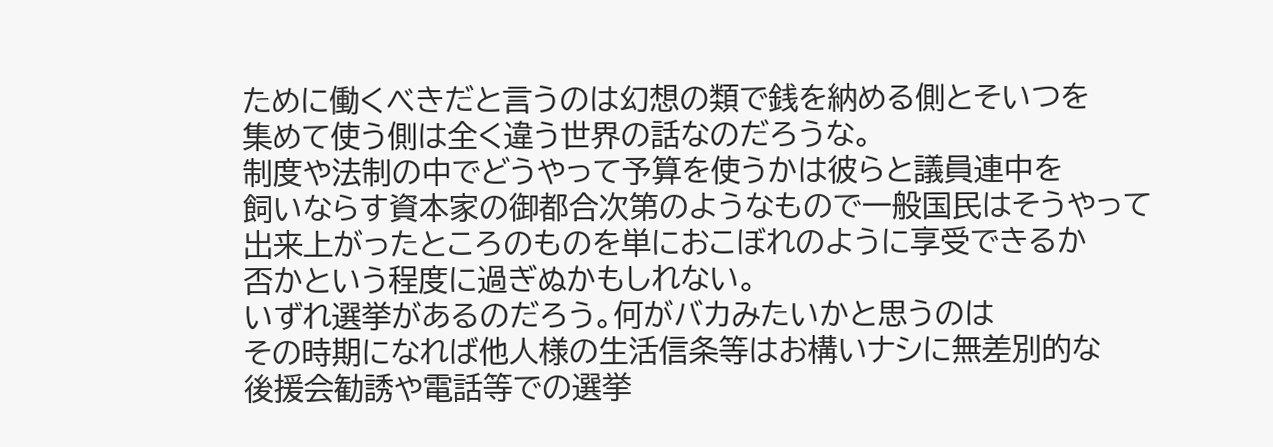ために働くべきだと言うのは幻想の類で銭を納める側とそいつを
集めて使う側は全く違う世界の話なのだろうな。
制度や法制の中でどうやって予算を使うかは彼らと議員連中を
飼いならす資本家の御都合次第のようなもので一般国民はそうやって
出来上がったところのものを単におこぼれのように享受できるか
否かという程度に過ぎぬかもしれない。
いずれ選挙があるのだろう。何がバカみたいかと思うのは
その時期になれば他人様の生活信条等はお構いナシに無差別的な
後援会勧誘や電話等での選挙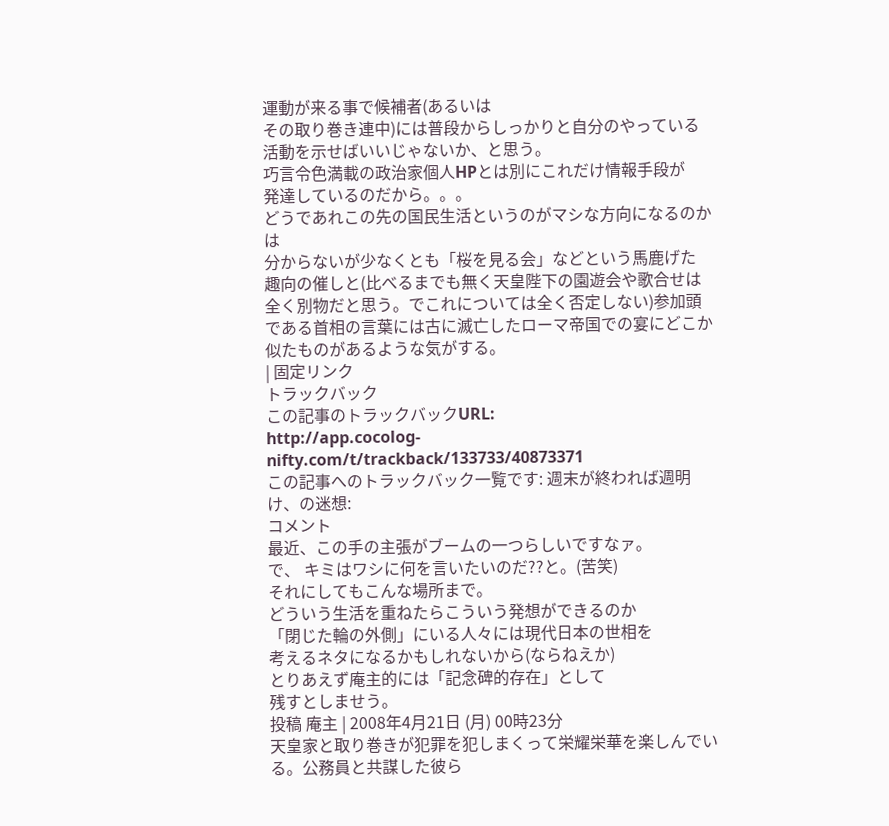運動が来る事で候補者(あるいは
その取り巻き連中)には普段からしっかりと自分のやっている
活動を示せばいいじゃないか、と思う。
巧言令色満載の政治家個人HPとは別にこれだけ情報手段が
発達しているのだから。。。
どうであれこの先の国民生活というのがマシな方向になるのかは
分からないが少なくとも「桜を見る会」などという馬鹿げた
趣向の催しと(比べるまでも無く天皇陛下の園遊会や歌合せは
全く別物だと思う。でこれについては全く否定しない)参加頭
である首相の言葉には古に滅亡したローマ帝国での宴にどこか
似たものがあるような気がする。
| 固定リンク
トラックバック
この記事のトラックバックURL:
http://app.cocolog-nifty.com/t/trackback/133733/40873371
この記事へのトラックバック一覧です: 週末が終われば週明け、の迷想:
コメント
最近、この手の主張がブームの一つらしいですなァ。
で、 キミはワシに何を言いたいのだ??と。(苦笑)
それにしてもこんな場所まで。
どういう生活を重ねたらこういう発想ができるのか
「閉じた輪の外側」にいる人々には現代日本の世相を
考えるネタになるかもしれないから(ならねえか)
とりあえず庵主的には「記念碑的存在」として
残すとしませう。
投稿 庵主 | 2008年4月21日 (月) 00時23分
天皇家と取り巻きが犯罪を犯しまくって栄耀栄華を楽しんでいる。公務員と共謀した彼ら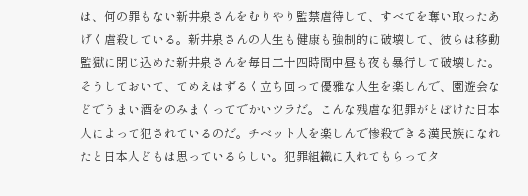は、何の罪もない新井泉さんをむりやり監禁虐待して、すべてを奪い取ったあげく虐殺している。新井泉さんの人生も健康も強制的に破壊して、彼らは移動監獄に閉じ込めた新井泉さんを毎日二十四時間中昼も夜も暴行して破壊した。そうしておいて、てめえはずるく立ち回って優雅な人生を楽しんで、園遊会などでうまい酒をのみまくってでかいツラだ。こんな残虐な犯罪がとぼけた日本人によって犯されているのだ。チベット人を楽しんで惨殺できる漢民族になれたと日本人どもは思っているらしい。犯罪組織に入れてもらってタ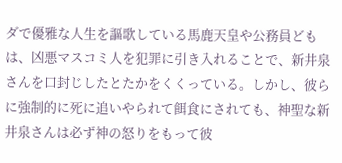ダで優雅な人生を謳歌している馬鹿天皇や公務員どもは、凶悪マスコミ人を犯罪に引き入れることで、新井泉さんを口封じしたとたかをくくっている。しかし、彼らに強制的に死に追いやられて餌食にされても、神聖な新井泉さんは必ず神の怒りをもって彼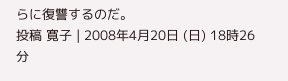らに復讐するのだ。
投稿 寛子 | 2008年4月20日 (日) 18時26分